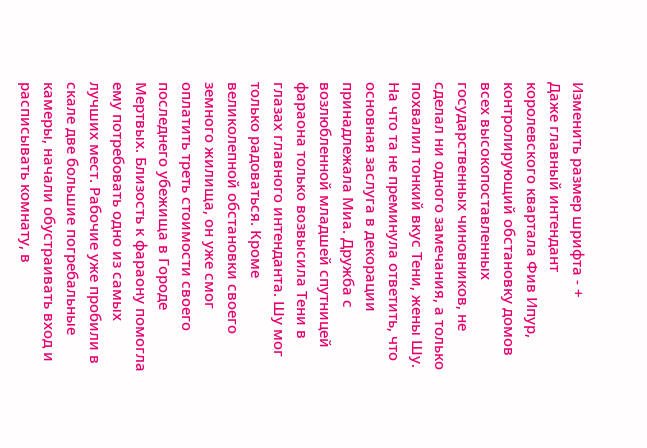Изменить размер шрифта - +
Даже главный интендант королевского квартала Фив Ипур, контролирующий обстановку домов всех высокопоставленных государственных чиновников, не сделал ни одного замечания, а только похвалил тонкий вкус Тени, жены Шу. На что та не преминула ответить, что основная заслуга в декорации принадлежала Миа. Дружба с возлюбленной младшей спутницей фараона только возвысила Тени в глазах главного интенданта. Шу мог только радоваться. Кроме великолепной обстановки своего земного жилища, он уже смог оплатить треть стоимости своего последнего убежища в Городе Мертвых. Близость к фараону помогла ему потребовать одно из самых лучших мест. Рабочие уже пробили в скале две большие погребальные камеры, начали обустраивать вход и расписывать комнату, в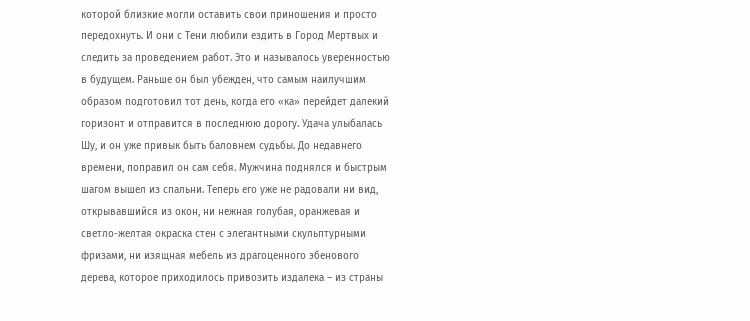которой близкие могли оставить свои приношения и просто передохнуть. И они с Тени любили ездить в Город Мертвых и следить за проведением работ. Это и называлось уверенностью в будущем. Раньше он был убежден, что самым наилучшим образом подготовил тот день, когда его «ка» перейдет далекий горизонт и отправится в последнюю дорогу. Удача улыбалась Шу, и он уже привык быть баловнем судьбы. До недавнего времени, поправил он сам себя. Мужчина поднялся и быстрым шагом вышел из спальни. Теперь его уже не радовали ни вид, открывавшийся из окон, ни нежная голубая, оранжевая и светло-желтая окраска стен с элегантными скульптурными фризами, ни изящная мебель из драгоценного эбенового дерева, которое приходилось привозить издалека – из страны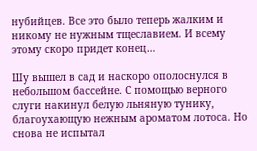нубийцев. Все это было теперь жалким и никому не нужным тщеславием. И всему этому скоро придет конец…

Шу вышел в сад и наскоро ополоснулся в небольшом бассейне. С помощью верного слуги накинул белую льняную тунику, благоухающую нежным ароматом лотоса. Но снова не испытал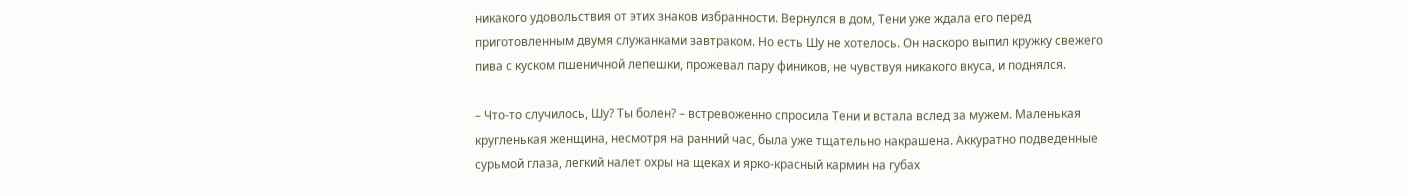никакого удовольствия от этих знаков избранности. Вернулся в дом, Тени уже ждала его перед приготовленным двумя служанками завтраком. Но есть Шу не хотелось. Он наскоро выпил кружку свежего пива с куском пшеничной лепешки, прожевал пару фиников, не чувствуя никакого вкуса, и поднялся.

– Что-то случилось, Шу? Ты болен? – встревоженно спросила Тени и встала вслед за мужем. Маленькая кругленькая женщина, несмотря на ранний час, была уже тщательно накрашена. Аккуратно подведенные сурьмой глаза, легкий налет охры на щеках и ярко-красный кармин на губах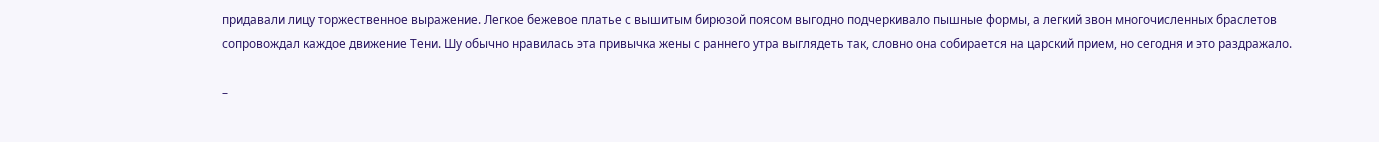придавали лицу торжественное выражение. Легкое бежевое платье с вышитым бирюзой поясом выгодно подчеркивало пышные формы, а легкий звон многочисленных браслетов сопровождал каждое движение Тени. Шу обычно нравилась эта привычка жены с раннего утра выглядеть так, словно она собирается на царский прием, но сегодня и это раздражало.

–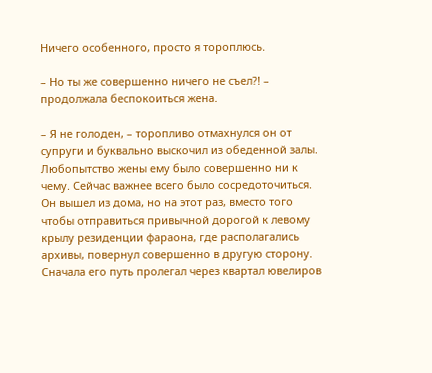Ничего особенного, просто я тороплюсь.

– Но ты же совершенно ничего не съел?! – продолжала беспокоиться жена.

– Я не голоден, – торопливо отмахнулся он от супруги и буквально выскочил из обеденной залы. Любопытство жены ему было совершенно ни к чему. Сейчас важнее всего было сосредоточиться. Он вышел из дома, но на этот раз, вместо того чтобы отправиться привычной дорогой к левому крылу резиденции фараона, где располагались архивы, повернул совершенно в другую сторону. Сначала его путь пролегал через квартал ювелиров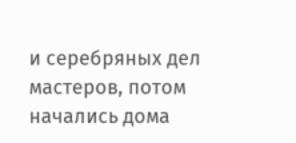и серебряных дел мастеров, потом начались дома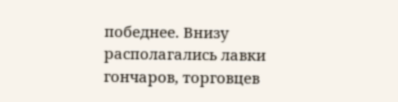победнее. Внизу располагались лавки гончаров, торговцев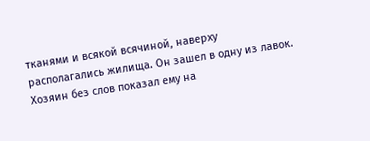тканями и всякой всячиной, наверху располагались жилища. Он зашел в одну из лавок. Хозяин без слов показал ему на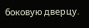боковую дверцу.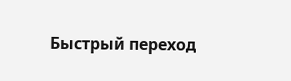Быстрый переход